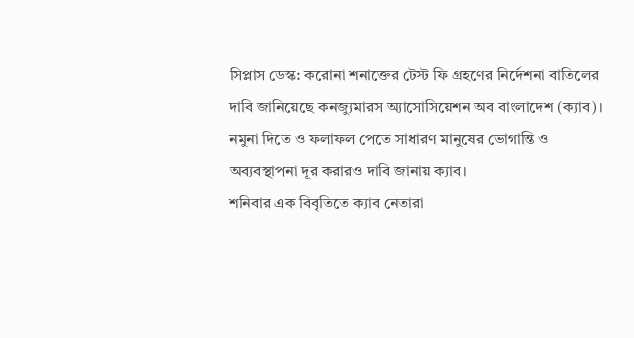সিপ্লাস ডেস্ক: করোনা শনাক্তের টেস্ট ফি গ্রহণের নির্দেশনা বাতিলের দাবি জানিয়েছে কনজ্যুমারস অ্যাসোসিয়েশন অব বাংলাদেশ (ক্যাব)।
নমুনা দিতে ও ফলাফল পেতে সাধারণ মানুষের ভোগান্তি ও অব্যবস্থাপনা দূর করারও দাবি জানায় ক্যাব।
শনিবার এক বিবৃতিতে ক্যাব নেতারা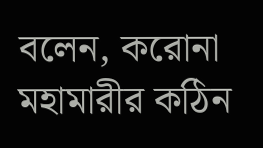বলেন, করোনা মহামারীর কঠিন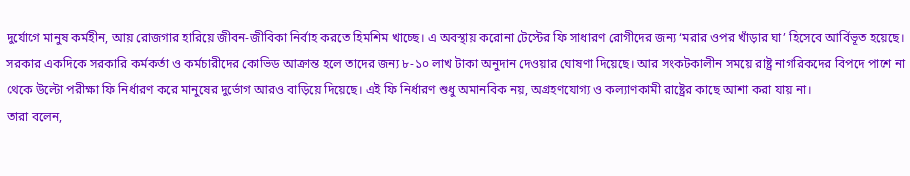দুর্যোগে মানুষ কর্মহীন, আয় রোজগার হারিয়ে জীবন-জীবিকা নির্বাহ করতে হিমশিম খাচ্ছে। এ অবস্থায় করোনা টেস্টের ফি সাধারণ রোগীদের জন্য ‘মরার ওপর খাঁড়ার ঘা’ হিসেবে আর্বিভূত হয়েছে। সরকার একদিকে সরকারি কর্মকর্তা ও কর্মচারীদের কোভিড আক্রান্ত হলে তাদের জন্য ৮-১০ লাখ টাকা অনুদান দেওয়ার ঘোষণা দিয়েছে। আর সংকটকালীন সময়ে রাষ্ট্র নাগরিকদের বিপদে পাশে না থেকে উল্টো পরীক্ষা ফি নির্ধারণ করে মানুষের দুর্ভোগ আরও বাড়িয়ে দিয়েছে। এই ফি নির্ধারণ শুধু অমানবিক নয়, অগ্রহণযোগ্য ও কল্যাণকামী রাষ্ট্রের কাছে আশা করা যায় না।
তারা বলেন,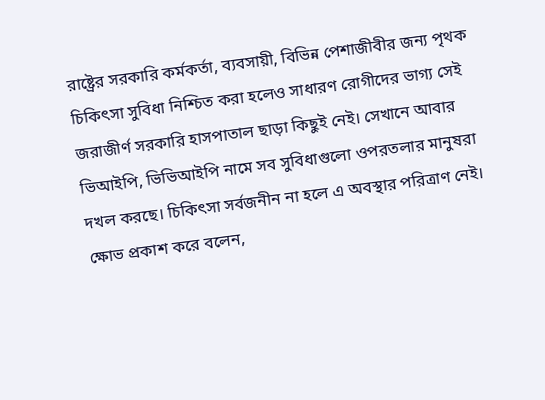রাষ্ট্রের সরকারি কর্মকর্তা, ব্যবসায়ী, বিভিন্ন পেশাজীবীর জন্য পৃথক চিকিৎসা সুবিধা নিশ্চিত করা হলেও সাধারণ রোগীদের ভাগ্য সেই জরাজীর্ণ সরকারি হাসপাতাল ছাড়া কিছুই নেই। সেখানে আবার ভিআইপি, ভিভিআইপি নামে সব সুবিধাগুলো ওপরতলার মানুষরা দখল করছে। চিকিৎসা সর্বজনীন না হলে এ অবস্থার পরিত্রাণ নেই।
ক্ষোভ প্রকাশ করে বলেন,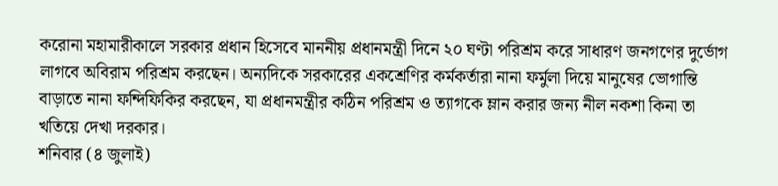করোনা মহামারীকালে সরকার প্রধান হিসেবে মাননীয় প্রধানমন্ত্রী দিনে ২০ ঘণ্টা পরিশ্রম করে সাধারণ জনগণের দুর্ভোগ লাগবে অবিরাম পরিশ্রম করছেন। অন্যদিকে সরকারের একশ্রেণির কর্মকর্তারা নানা ফর্মুলা দিয়ে মানুষের ভোগান্তি বাড়াতে নানা ফন্দিফিকির করছেন, যা প্রধানমন্ত্রীর কঠিন পরিশ্রম ও ত্যাগকে ম্লান করার জন্য নীল নকশা কিনা তা খতিয়ে দেখা দরকার।
শনিবার (৪ জুলাই)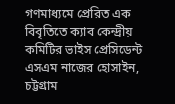গণমাধ্যমে প্রেরিত এক বিবৃতিতে ক্যাব কেন্দ্রীয় কমিটির ভাইস প্রেসিডেন্ট এসএম নাজের হোসাইন, চট্টগ্রাম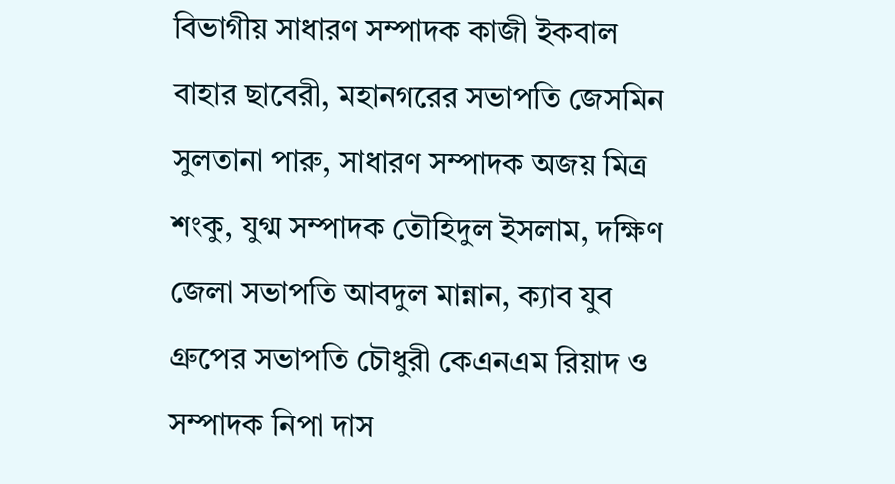বিভাগীয় সাধারণ সম্পাদক কাজী ইকবাল বাহার ছাবেরী, মহানগরের সভাপতি জেসমিন সুলতানা পারু, সাধারণ সম্পাদক অজয় মিত্র শংকু, যুগ্ম সম্পাদক তৌহিদুল ইসলাম, দক্ষিণ জেলা সভাপতি আবদুল মান্নান, ক্যাব যুব গ্রুপের সভাপতি চৌধুরী কেএনএম রিয়াদ ও সম্পাদক নিপা দাস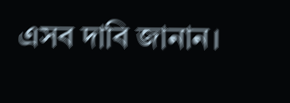এসব দাবি জানান।